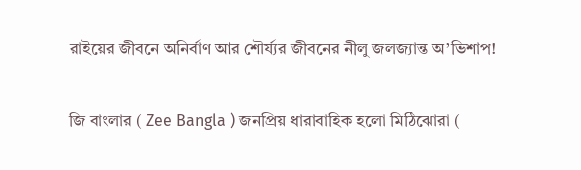রাইয়ের জীবনে অনির্বাণ আর শৌর্য্যর জীবনের নীলু জলজ্যান্ত অ’ভিশাপ!

জি বাংলার ( Zee Bangla ) জনপ্রিয় ধারাবাহিক হলো মিঠিঝোরা (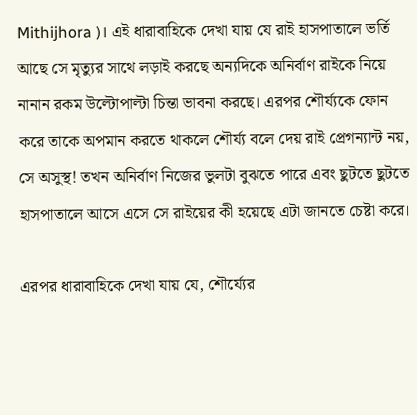Mithijhora )। এই ধারাবাহিকে দেখা যায় যে রাই হাসপাতালে ভর্তি আছে সে মৃত্যুর সাথে লড়াই করছে অন্যদিকে অনির্বাণ রাইকে নিয়ে নানান রকম উল্টোপাল্টা চিন্তা ভাবনা করছে। এরপর শৌর্য্যকে ফোন করে তাকে অপমান করতে থাকলে শৌর্য্য বলে দেয় রাই প্রেগন্যান্ট নয়, সে অসুস্থ! তখন অনির্বাণ নিজের ভুলটা বুঝতে পারে এবং ছুটতে ছুটতে হাসপাতালে আসে এসে সে রাইয়ের কী হয়েছে এটা জানতে চেষ্টা করে।

এরপর ধারাবাহিকে দেখা যায় যে, শৌর্য্যের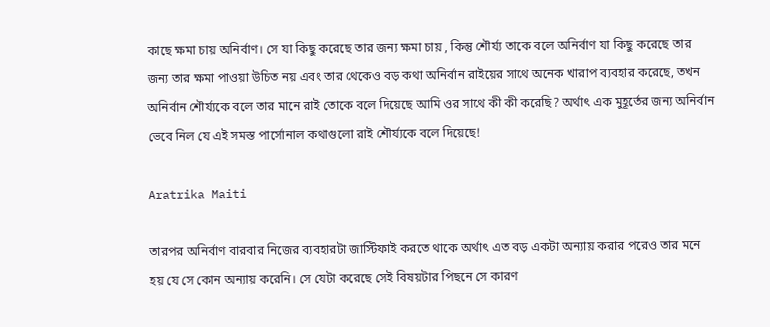কাছে ক্ষমা চায় অনির্বাণ। সে যা কিছু করেছে তার জন্য ক্ষমা চায় , কিন্তু শৌর্য্য তাকে বলে অনির্বাণ যা কিছু করেছে তার জন্য তার ক্ষমা পাওয়া উচিত নয় এবং তার থেকেও বড় কথা অনির্বান রাইয়ের সাথে অনেক খারাপ ব্যবহার করেছে, তখন অনির্বান শৌর্য্যকে বলে তার মানে রাই তোকে বলে দিয়েছে আমি ওর সাথে কী কী করেছি? অর্থাৎ এক মুহূর্তের জন্য অনির্বান ভেবে নিল যে এই সমস্ত পার্সোনাল কথাগুলো রাই শৌর্য্যকে বলে দিয়েছে!

Aratrika Maiti

তারপর অনির্বাণ বারবার নিজের ব্যবহারটা জাস্টিফাই করতে থাকে অর্থাৎ এত বড় একটা অন্যায় করার পরেও তার মনে হয় যে সে কোন অন্যায় করেনি। সে যেটা করেছে সেই বিষয়টার পিছনে সে কারণ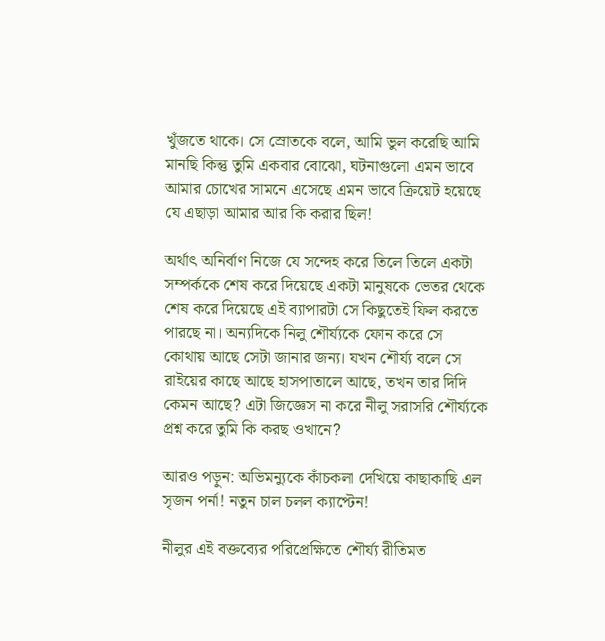খুঁজতে থাকে। সে স্রোতকে বলে, আমি ভুল করেছি আমি মানছি কিন্তু তুমি একবার বোঝো, ঘটনাগুলো এমন ভাবে আমার চোখের সামনে এসেছে এমন ভাবে ক্রিয়েট হয়েছে যে এছাড়া আমার আর কি করার ছিল!

অর্থাৎ অনির্বাণ নিজে যে সন্দেহ করে তিলে তিলে একটা সম্পর্ককে শেষ করে দিয়েছে একটা মানুষকে ভেতর থেকে শেষ করে দিয়েছে এই ব্যাপারটা সে কিছুতেই ফিল করতে পারছে না। অন্যদিকে নিলু শৌর্য্যকে ফোন করে সে কোথায় আছে সেটা জানার জন্য। যখন শৌর্য্য বলে সে রাইয়ের কাছে আছে হাসপাতালে আছে, তখন তার দিদি কেমন আছে? এটা জিজ্ঞেস না করে নীলু সরাসরি শৌর্য্যকে প্রশ্ন করে তুমি কি করছ ওখানে?

আরও পড়ুন: অভিমন্যুকে কাঁচকলা দেখিয়ে কাছাকাছি এল সৃজন পর্না! নতুন চাল চলল ক্যাপ্টেন!

নীলুর এই বক্তব্যের পরিপ্রেক্ষিতে শৌর্য্য রীতিমত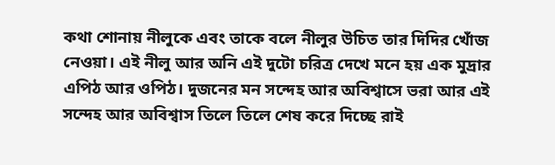কথা শোনায় নীলুকে এবং তাকে বলে নীলুর উচিত তার দিদির খোঁজ নেওয়া। এই নীলু আর অনি এই দুটো চরিত্র দেখে মনে হয় এক মুদ্রার এপিঠ আর ওপিঠ। দুজনের মন সন্দেহ আর অবিশ্বাসে ভরা আর এই সন্দেহ আর অবিশ্বাস তিলে তিলে শেষ করে দিচ্ছে রাই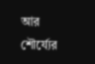আর শৌর্য্যের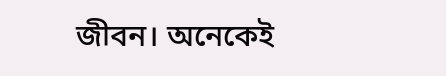জীবন। অনেকেই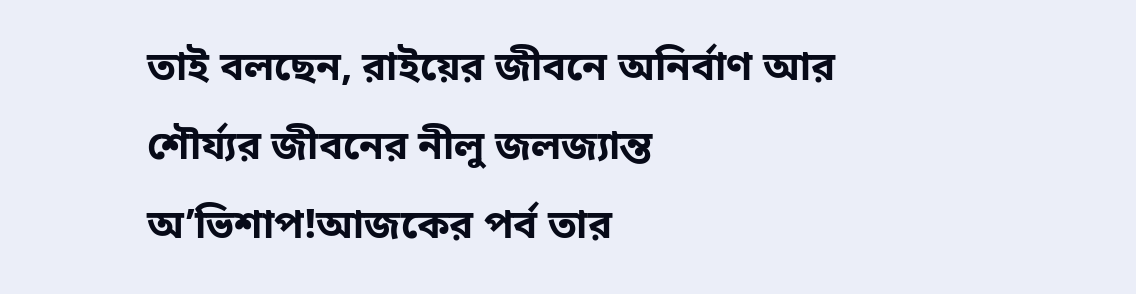তাই বলছেন, রাইয়ের জীবনে অনির্বাণ আর শৌর্য্যর জীবনের নীলু জলজ্যান্ত অ’ভিশাপ!আজকের পর্ব তার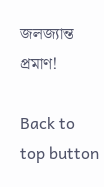জলজ্যান্ত প্রমাণ!

Back to top button